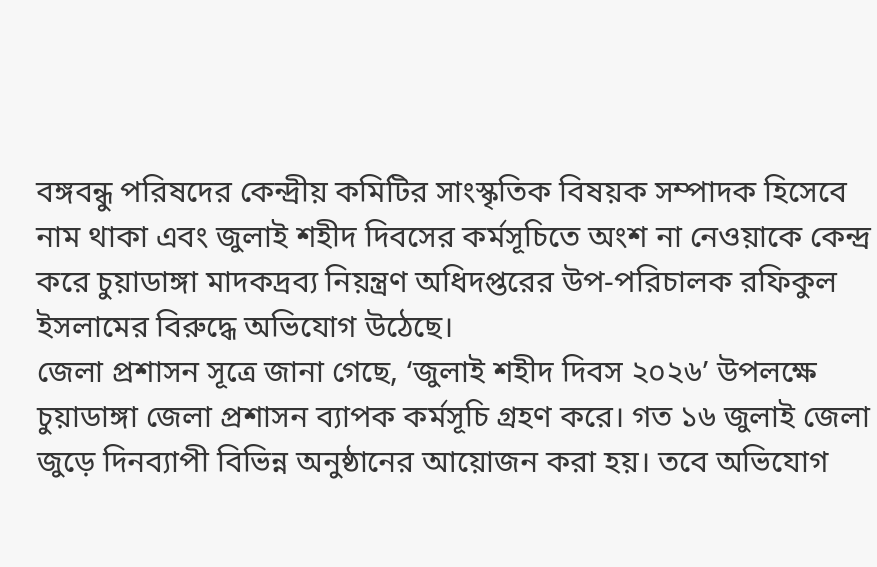বঙ্গবন্ধু পরিষদের কেন্দ্রীয় কমিটির সাংস্কৃতিক বিষয়ক সম্পাদক হিসেবে নাম থাকা এবং জুলাই শহীদ দিবসের কর্মসূচিতে অংশ না নেওয়াকে কেন্দ্র করে চুয়াডাঙ্গা মাদকদ্রব্য নিয়ন্ত্রণ অধিদপ্তরের উপ-পরিচালক রফিকুল ইসলামের বিরুদ্ধে অভিযোগ উঠেছে।
জেলা প্রশাসন সূত্রে জানা গেছে, ‘জুলাই শহীদ দিবস ২০২৬’ উপলক্ষে চুয়াডাঙ্গা জেলা প্রশাসন ব্যাপক কর্মসূচি গ্রহণ করে। গত ১৬ জুলাই জেলা জুড়ে দিনব্যাপী বিভিন্ন অনুষ্ঠানের আয়োজন করা হয়। তবে অভিযোগ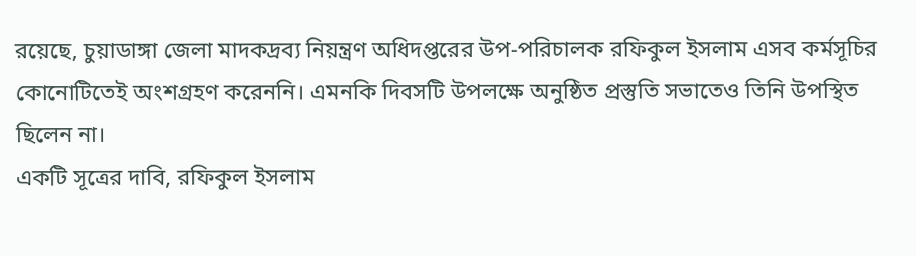রয়েছে, চুয়াডাঙ্গা জেলা মাদকদ্রব্য নিয়ন্ত্রণ অধিদপ্তরের উপ-পরিচালক রফিকুল ইসলাম এসব কর্মসূচির কোনোটিতেই অংশগ্রহণ করেননি। এমনকি দিবসটি উপলক্ষে অনুষ্ঠিত প্রস্তুতি সভাতেও তিনি উপস্থিত ছিলেন না।
একটি সূত্রের দাবি, রফিকুল ইসলাম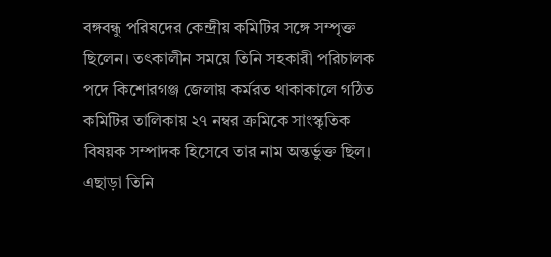বঙ্গবন্ধু পরিষদের কেন্দ্রীয় কমিটির সঙ্গে সম্পৃক্ত ছিলেন। তৎকালীন সময়ে তিনি সহকারী পরিচালক পদে কিশোরগঞ্জ জেলায় কর্মরত থাকাকালে গঠিত কমিটির তালিকায় ২৭ নম্বর ক্রমিকে সাংস্কৃতিক বিষয়ক সম্পাদক হিসেবে তার নাম অন্তর্ভুক্ত ছিল। এছাড়া তিনি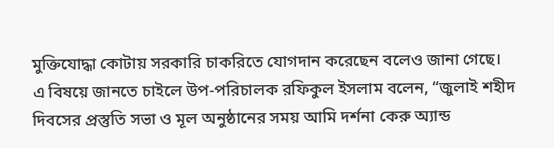মুক্তিযোদ্ধা কোটায় সরকারি চাকরিতে যোগদান করেছেন বলেও জানা গেছে।
এ বিষয়ে জানতে চাইলে উপ-পরিচালক রফিকুল ইসলাম বলেন, “জুলাই শহীদ দিবসের প্রস্তুতি সভা ও মূল অনুষ্ঠানের সময় আমি দর্শনা কেরু অ্যান্ড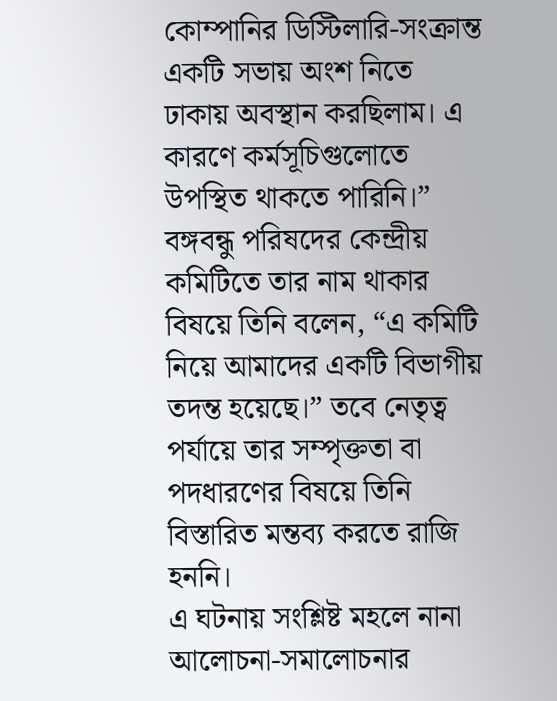কোম্পানির ডিস্টিলারি-সংক্রান্ত একটি সভায় অংশ নিতে ঢাকায় অবস্থান করছিলাম। এ কারণে কর্মসূচিগুলোতে উপস্থিত থাকতে পারিনি।”
বঙ্গবন্ধু পরিষদের কেন্দ্রীয় কমিটিতে তার নাম থাকার বিষয়ে তিনি বলেন, “এ কমিটি নিয়ে আমাদের একটি বিভাগীয় তদন্ত হয়েছে।” তবে নেতৃত্ব পর্যায়ে তার সম্পৃক্ততা বা পদধারণের বিষয়ে তিনি বিস্তারিত মন্তব্য করতে রাজি হননি।
এ ঘটনায় সংশ্লিষ্ট মহলে নানা আলোচনা-সমালোচনার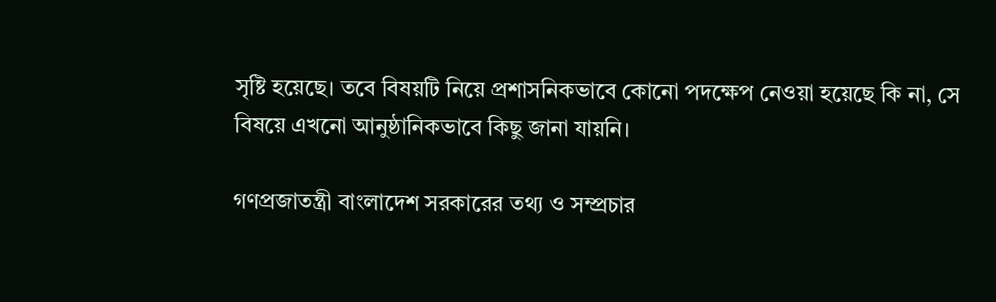সৃষ্টি হয়েছে। তবে বিষয়টি নিয়ে প্রশাসনিকভাবে কোনো পদক্ষেপ নেওয়া হয়েছে কি না, সে বিষয়ে এখনো আনুষ্ঠানিকভাবে কিছু জানা যায়নি।

গণপ্রজাতন্ত্রী বাংলাদেশ সরকারের তথ্য ও সম্প্রচার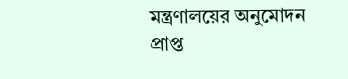মন্ত্রণালয়ের অনুমোদন প্রাপ্ত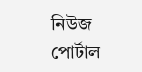নিউজ পোর্টাল